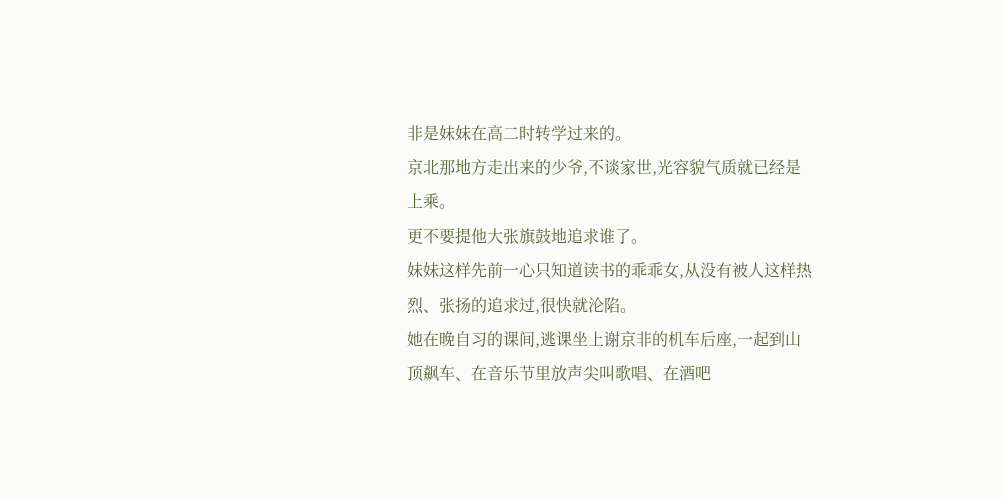非是妹妹在高二时转学过来的。
京北那地方走出来的少爷,不谈家世,光容貌气质就已经是上乘。
更不要提他大张旗鼓地追求谁了。
妹妹这样先前一心只知道读书的乖乖女,从没有被人这样热烈、张扬的追求过,很快就沦陷。
她在晚自习的课间,逃课坐上谢京非的机车后座,一起到山顶飙车、在音乐节里放声尖叫歌唱、在酒吧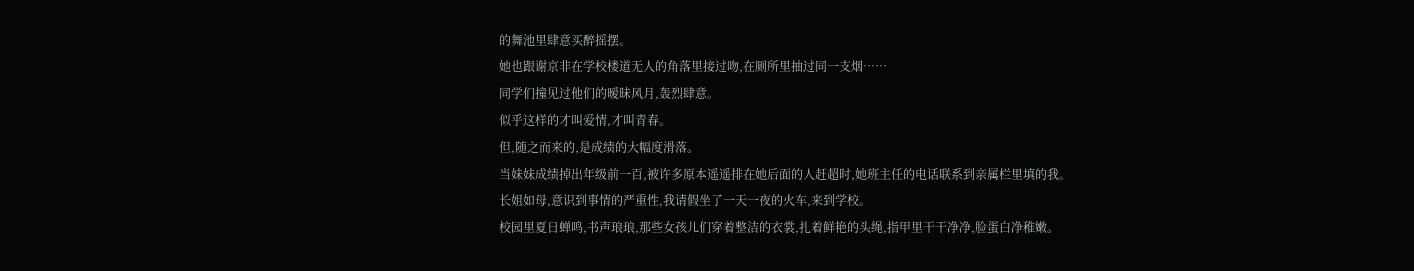的舞池里肆意买醉摇摆。
她也跟谢京非在学校楼道无人的角落里接过吻,在厕所里抽过同一支烟……
同学们撞见过他们的暧昧风月,轰烈肆意。
似乎这样的才叫爱情,才叫青春。
但,随之而来的,是成绩的大幅度滑落。
当妹妹成绩掉出年级前一百,被许多原本遥遥排在她后面的人赶超时,她班主任的电话联系到亲属栏里填的我。
长姐如母,意识到事情的严重性,我请假坐了一天一夜的火车,来到学校。
校园里夏日蝉鸣,书声琅琅,那些女孩儿们穿着整洁的衣裳,扎着鲜艳的头绳,指甲里干干净净,脸蛋白净稚嫩。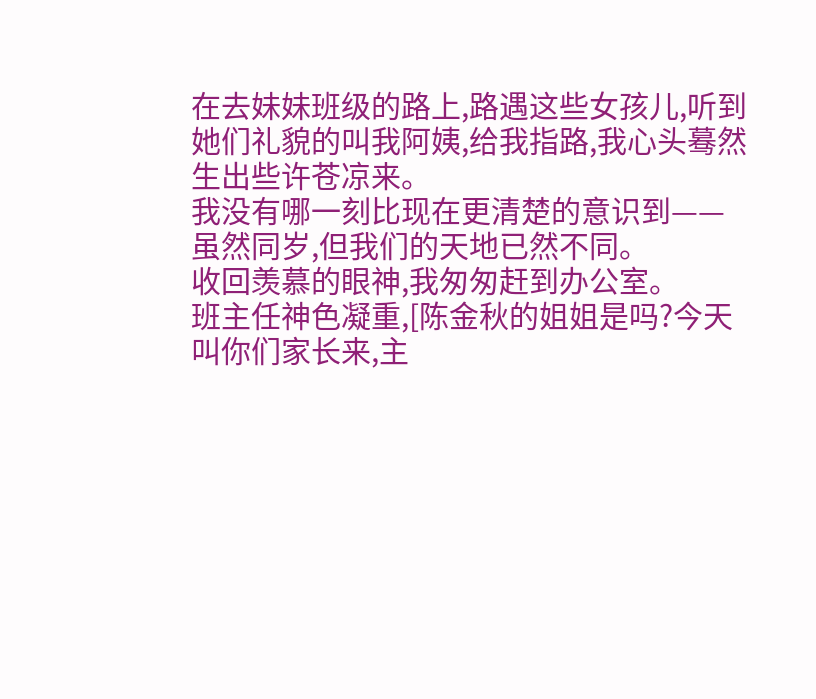在去妹妹班级的路上,路遇这些女孩儿,听到她们礼貌的叫我阿姨,给我指路,我心头蓦然生出些许苍凉来。
我没有哪一刻比现在更清楚的意识到——
虽然同岁,但我们的天地已然不同。
收回羡慕的眼神,我匆匆赶到办公室。
班主任神色凝重,[陈金秋的姐姐是吗?今天叫你们家长来,主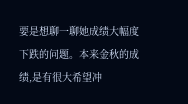要是想聊一聊她成绩大幅度下跌的问题。本来金秋的成绩,是有很大希望冲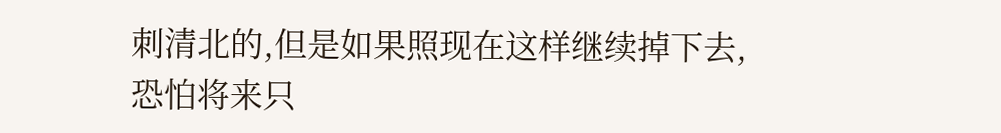刺清北的,但是如果照现在这样继续掉下去,恐怕将来只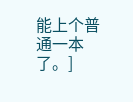能上个普通一本了。]